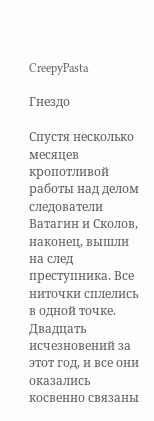CreepyPasta

Гнездо

Спустя несколько месяцев кропотливой работы над делом следователи Ватагин и Сколов, наконец, вышли на след преступника. Все ниточки сплелись в одной точке. Двадцать исчезновений за этот год, и все они оказались косвенно связаны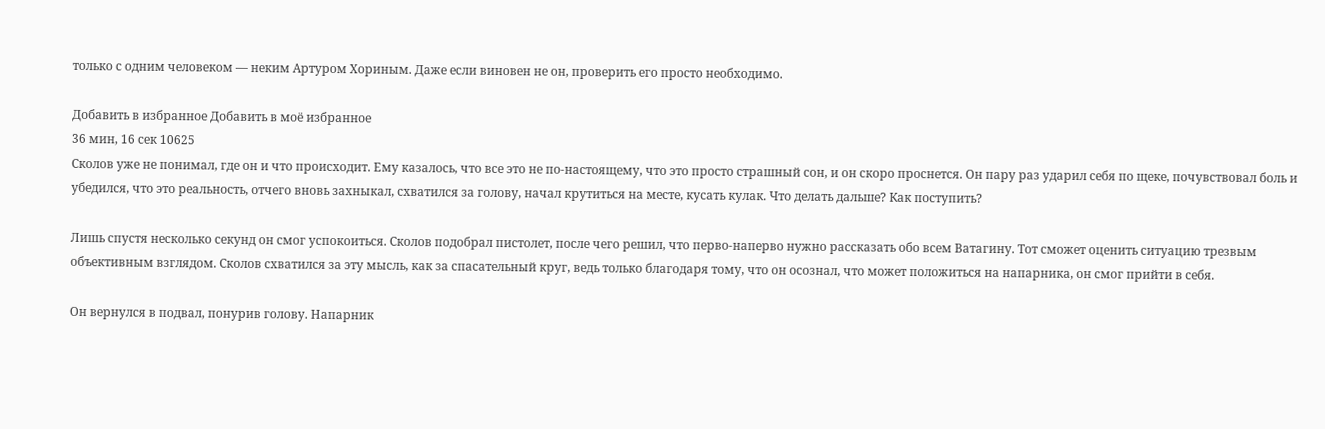только с одним человеком — неким Артуром Хориным. Даже если виновен не он, проверить его просто необходимо.

Добавить в избранное Добавить в моё избранное
36 мин, 16 сек 10625
Сколов уже не понимал, где он и что происходит. Ему казалось, что все это не по-настоящему, что это просто страшный сон, и он скоро проснется. Он пару раз ударил себя по щеке, почувствовал боль и убедился, что это реальность, отчего вновь захныкал, схватился за голову, начал крутиться на месте, кусать кулак. Что делать дальше? Как поступить?

Лишь спустя несколько секунд он смог успокоиться. Сколов подобрал пистолет, после чего решил, что перво-наперво нужно рассказать обо всем Ватагину. Тот сможет оценить ситуацию трезвым объективным взглядом. Сколов схватился за эту мысль, как за спасательный круг, ведь только благодаря тому, что он осознал, что может положиться на напарника, он смог прийти в себя.

Он вернулся в подвал, понурив голову. Напарник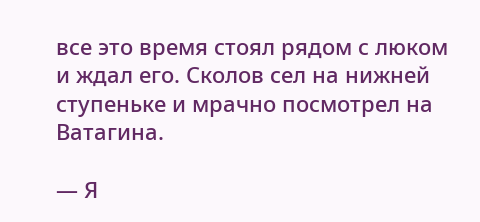все это время стоял рядом с люком и ждал его. Сколов сел на нижней ступеньке и мрачно посмотрел на Ватагина.

— Я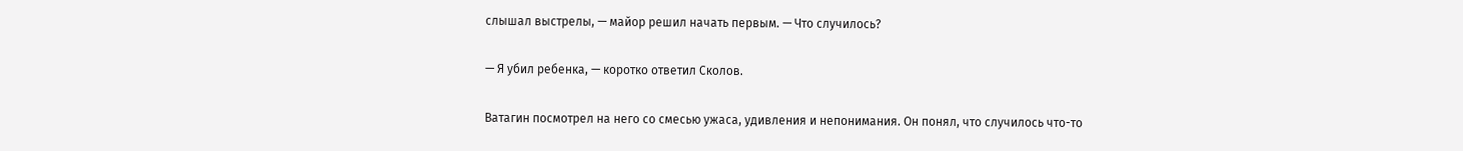слышал выстрелы, — майор решил начать первым. — Что случилось?

— Я убил ребенка, — коротко ответил Сколов.

Ватагин посмотрел на него со смесью ужаса, удивления и непонимания. Он понял, что случилось что-то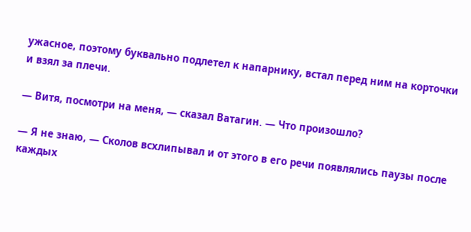ужасное, поэтому буквально подлетел к напарнику, встал перед ним на корточки и взял за плечи.

— Витя, посмотри на меня, — сказал Ватагин. — Что произошло?

— Я не знаю, — Сколов всхлипывал и от этого в его речи появлялись паузы после каждых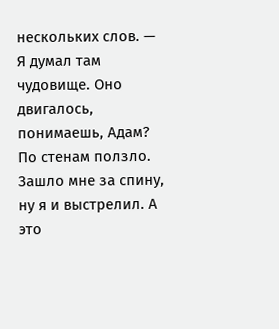нескольких слов. — Я думал там чудовище. Оно двигалось, понимаешь, Адам? По стенам ползло. Зашло мне за спину, ну я и выстрелил. А это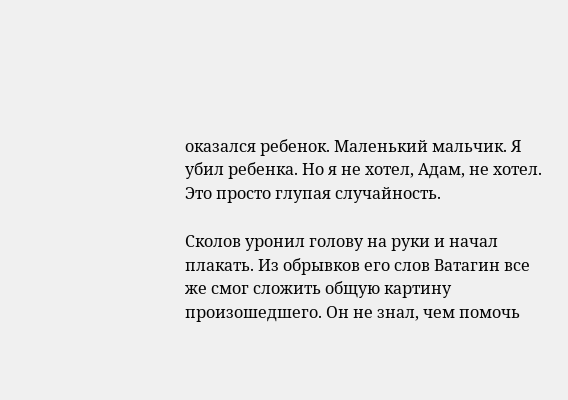оказался ребенок. Маленький мальчик. Я убил ребенка. Но я не хотел, Адам, не хотел. Это просто глупая случайность.

Сколов уронил голову на руки и начал плакать. Из обрывков его слов Ватагин все же смог сложить общую картину произошедшего. Он не знал, чем помочь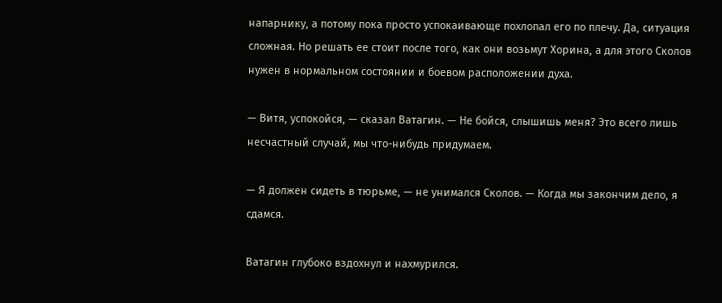напарнику, а потому пока просто успокаивающе похлопал его по плечу. Да, ситуация сложная. Но решать ее стоит после того, как они возьмут Хорина, а для этого Сколов нужен в нормальном состоянии и боевом расположении духа.

— Витя, успокойся, — сказал Ватагин. — Не бойся, слышишь меня? Это всего лишь несчастный случай, мы что-нибудь придумаем.

— Я должен сидеть в тюрьме, — не унимался Сколов. — Когда мы закончим дело, я сдамся.

Ватагин глубоко вздохнул и нахмурился.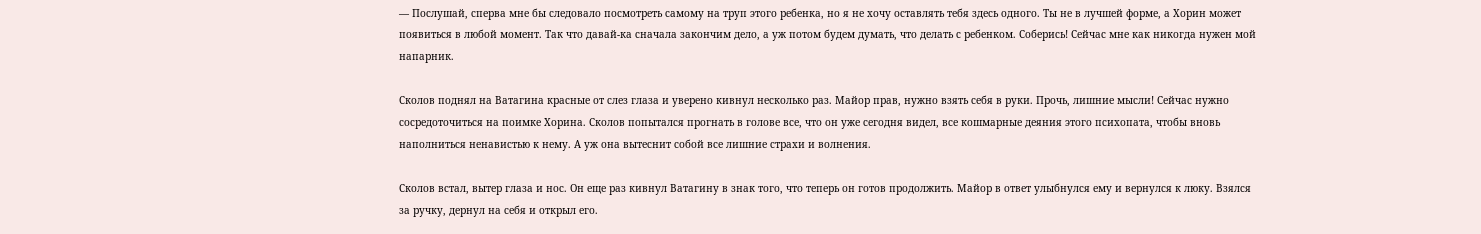— Послушай, сперва мне бы следовало посмотреть самому на труп этого ребенка, но я не хочу оставлять тебя здесь одного. Ты не в лучшей форме, а Хорин может появиться в любой момент. Так что давай-ка сначала закончим дело, а уж потом будем думать, что делать с ребенком. Соберись! Сейчас мне как никогда нужен мой напарник.

Сколов поднял на Ватагина красные от слез глаза и уверено кивнул несколько раз. Майор прав, нужно взять себя в руки. Прочь, лишние мысли! Сейчас нужно сосредоточиться на поимке Хорина. Сколов попытался прогнать в голове все, что он уже сегодня видел, все кошмарные деяния этого психопата, чтобы вновь наполниться ненавистью к нему. А уж она вытеснит собой все лишние страхи и волнения.

Сколов встал, вытер глаза и нос. Он еще раз кивнул Ватагину в знак того, что теперь он готов продолжить. Майор в ответ улыбнулся ему и вернулся к люку. Взялся за ручку, дернул на себя и открыл его.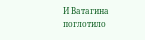И Ватагина поглотило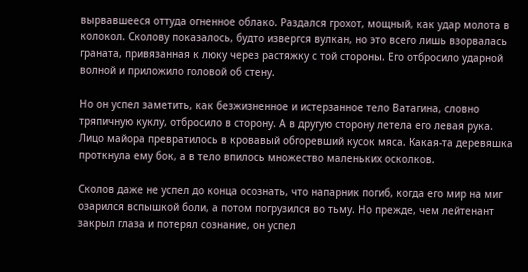вырвавшееся оттуда огненное облако. Раздался грохот, мощный, как удар молота в колокол. Сколову показалось, будто извергся вулкан, но это всего лишь взорвалась граната, привязанная к люку через растяжку с той стороны. Его отбросило ударной волной и приложило головой об стену.

Но он успел заметить, как безжизненное и истерзанное тело Ватагина, словно тряпичную куклу, отбросило в сторону. А в другую сторону летела его левая рука. Лицо майора превратилось в кровавый обгоревший кусок мяса. Какая-та деревяшка проткнула ему бок, а в тело впилось множество маленьких осколков.

Сколов даже не успел до конца осознать, что напарник погиб, когда его мир на миг озарился вспышкой боли, а потом погрузился во тьму. Но прежде, чем лейтенант закрыл глаза и потерял сознание, он успел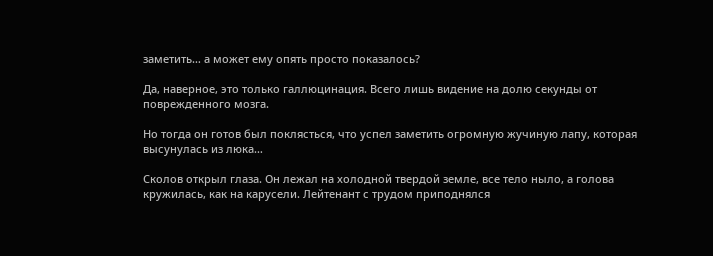заметить… а может ему опять просто показалось?

Да, наверное, это только галлюцинация. Всего лишь видение на долю секунды от поврежденного мозга.

Но тогда он готов был поклясться, что успел заметить огромную жучиную лапу, которая высунулась из люка…

Сколов открыл глаза. Он лежал на холодной твердой земле, все тело ныло, а голова кружилась, как на карусели. Лейтенант с трудом приподнялся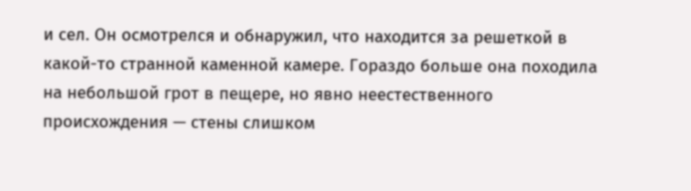и сел. Он осмотрелся и обнаружил, что находится за решеткой в какой-то странной каменной камере. Гораздо больше она походила на небольшой грот в пещере, но явно неестественного происхождения — стены слишком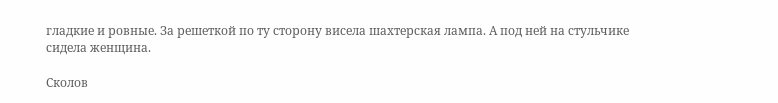гладкие и ровные. За решеткой по ту сторону висела шахтерская лампа. А под ней на стульчике сидела женщина.

Сколов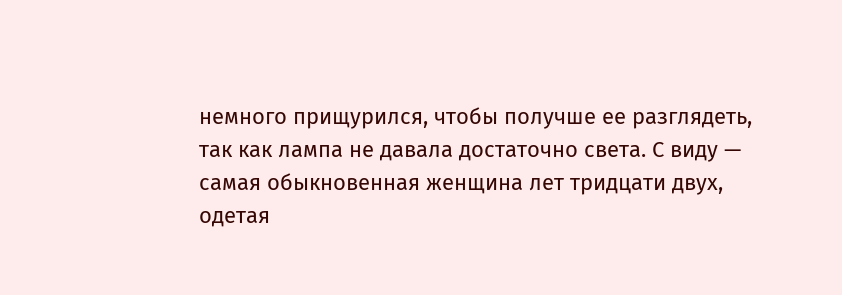немного прищурился, чтобы получше ее разглядеть, так как лампа не давала достаточно света. С виду — самая обыкновенная женщина лет тридцати двух, одетая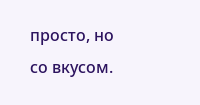просто, но со вкусом.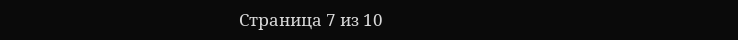Страница 7 из 10